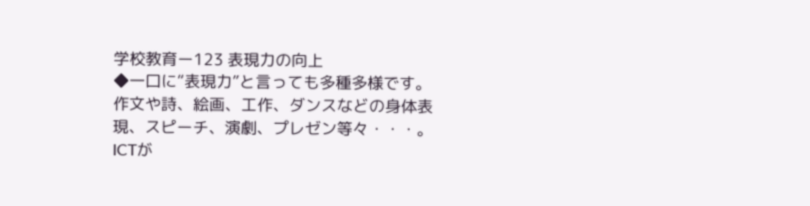学校教育ー123 表現力の向上
◆一口に“表現力”と言っても多種多様です。作文や詩、絵画、工作、ダンスなどの身体表現、スピーチ、演劇、プレゼン等々・・・。ICTが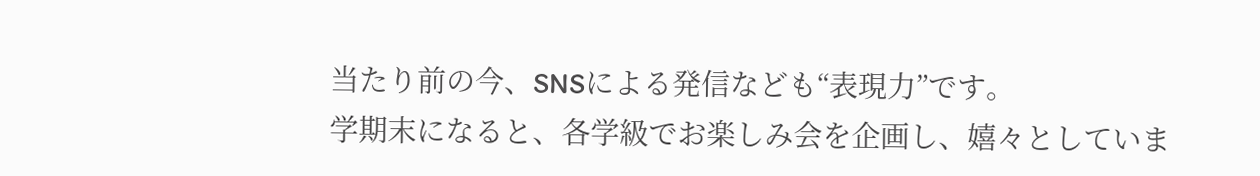当たり前の今、SNSによる発信なども“表現力”です。
学期末になると、各学級でお楽しみ会を企画し、嬉々としていま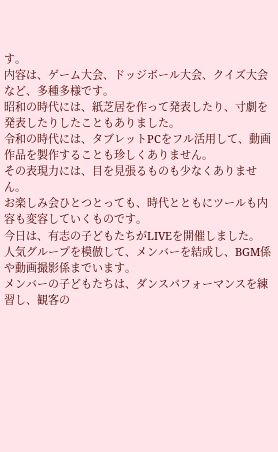す。
内容は、ゲーム大会、ドッジボール大会、クイズ大会など、多種多様です。
昭和の時代には、紙芝居を作って発表したり、寸劇を発表したりしたこともありました。
令和の時代には、タブレットPCをフル活用して、動画作品を製作することも珍しくありません。
その表現力には、目を見張るものも少なくありません。
お楽しみ会ひとつとっても、時代とともにツールも内容も変容していくものです。
今日は、有志の子どもたちがLIVEを開催しました。
人気グループを模倣して、メンバーを結成し、BGM係や動画撮影係までいます。
メンバーの子どもたちは、ダンスパフォーマンスを練習し、観客の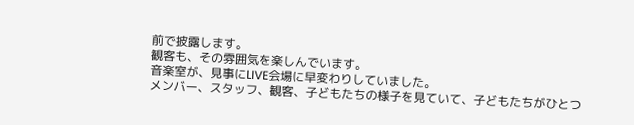前で披露します。
観客も、その雰囲気を楽しんでいます。
音楽室が、見事にLIVE会場に早変わりしていました。
メンバー、スタッフ、観客、子どもたちの様子を見ていて、子どもたちがひとつ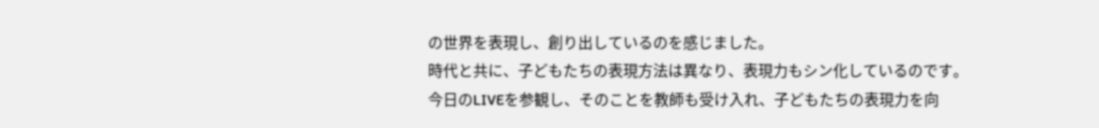の世界を表現し、創り出しているのを感じました。
時代と共に、子どもたちの表現方法は異なり、表現力もシン化しているのです。
今日のLIVEを参観し、そのことを教師も受け入れ、子どもたちの表現力を向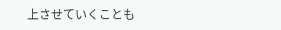上させていくことも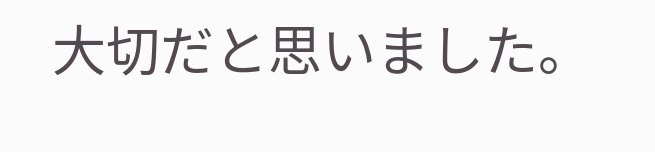大切だと思いました。